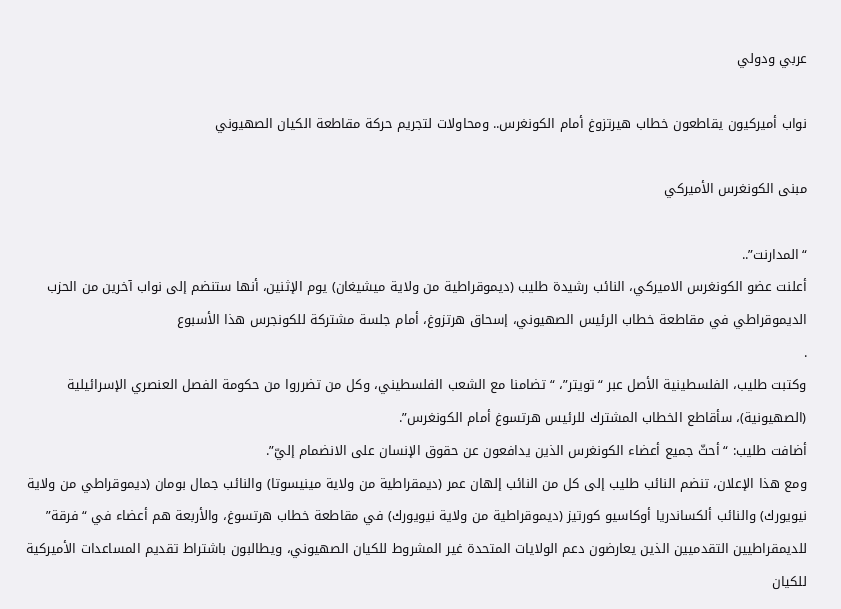عربي ودولي

نواب أميركيون يقاطعون خطاب هيرتزوغ أمام الكونغرس.. ومحاولات لتجريم حركة مقاطعة الكيان الصهيوني

مبنى الكونغرس الأميركي

“المدارنت”..
أعلنت عضو الكونغرس الاميركي، النائب رشيدة طليب (ديموقراطية من ولاية ميشيغان) يوم الإثنين، أنها ستنضم إلى نواب آخرين من الحزب الديموقراطي في مقاطعة خطاب الرئيس الصهيوني، إسحاق هرتزوغ، أمام جلسة مشتركة للكونجرس هذا الأسبوع
.
وكتبت طليب، الفلسطينية الأصل عبر “تويتر”، “تضامنا مع الشعب الفلسطيني، وكل من تضرروا من حكومة الفصل العنصري الإسرائيلية (الصهيونية)، سأقاطع الخطاب المشترك للرئيس هرتسوغ أمام الكونغرس”.
أضافت طليب: “أحثّ جميع أعضاء الكونغرس الذين يدافعون عن حقوق الإنسان على الانضمام إليّ”.
ومع هذا الإعلان، تنضم النائب طليب إلى كل من النائب إلهان عمر (ديمقراطية من ولاية مينيسوتا) والنائب جمال بومان (ديموقراطي من ولاية نيويورك) والنائب ألكساندريا أوكاسيو كورتيز (ديموقراطية من ولاية نيويورك) في مقاطعة خطاب هرتسوغ، والأربعة هم أعضاء في “فرقة” للديمقراطيين التقدميين الذين يعارضون دعم الولايات المتحدة غير المشروط للكيان الصهيوني، ويطالبون باشتراط تقديم المساعدات الأميركية للكيان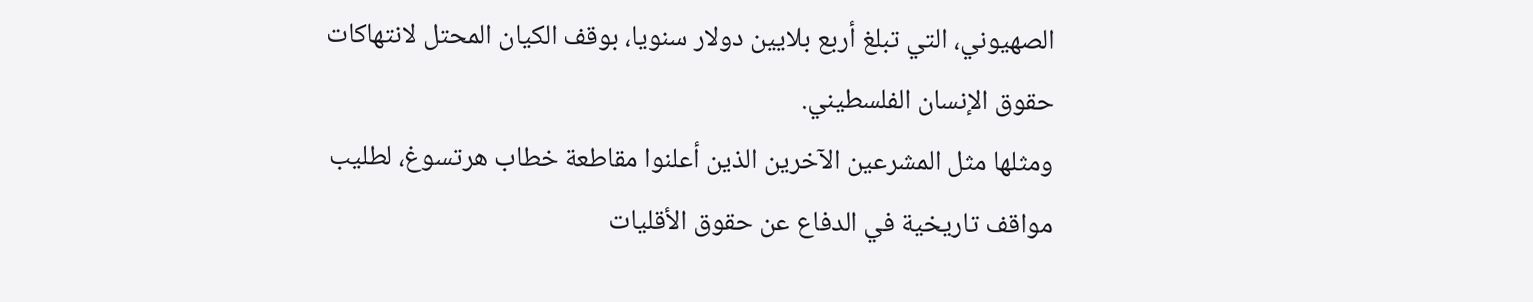الصهيوني، التي تبلغ أربع بلايين دولار سنويا، بوقف الكيان المحتل لانتهاكات حقوق الإنسان الفلسطيني.
ومثلها مثل المشرعين الآخرين الذين أعلنوا مقاطعة خطاب هرتسوغ، لطليب مواقف تاريخية في الدفاع عن حقوق الأقليات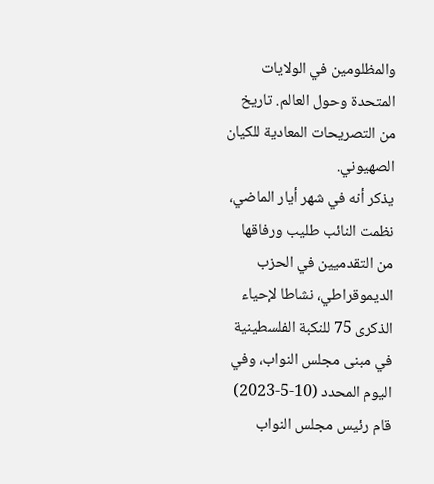والمظلومين في الولايات المتحدة وحول العالم. تاريخ من التصريحات المعادية للكيان الصهيوني.
يذكر أنه في شهر أيار الماضي، نظمت النائب طليب ورفاقها من التقدميين في الحزب الديموقراطي، نشاطا لإحياء الذكرى 75 للنكبة الفلسطينية في مبنى مجلس النواب، وفي اليوم المحدد (10-5-2023) قام رئيس مجلس النواب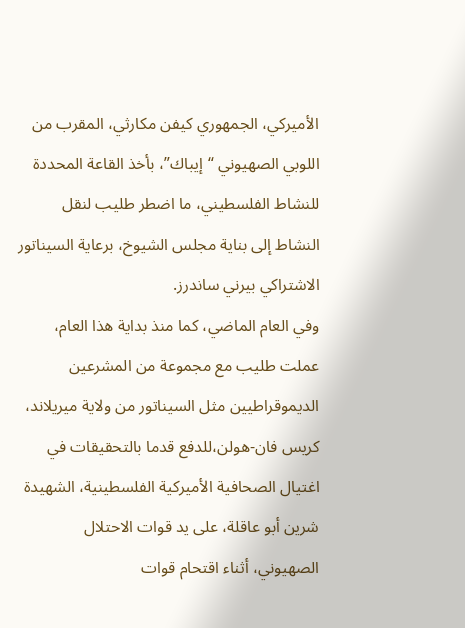الأميركي، الجمهوري كيفن مكارثي، المقرب من اللوبي الصهيوني “إيباك”، بأخذ القاعة المحددة للنشاط الفلسطيني، ما اضطر طليب لنقل النشاط إلى بناية مجلس الشيوخ، برعاية السيناتور الاشتراكي بيرني ساندرز.
وفي العام الماضي، كما منذ بداية هذا العام، عملت طليب مع مجموعة من المشرعين الديموقراطيين مثل السيناتور من ولاية ميريلاند، كريس فان-هولن،للدفع قدما بالتحقيقات في اغتيال الصحافية الأميركية الفلسطينية، الشهيدة شرين أبو عاقلة، على يد قوات الاحتلال الصهيوني، أثناء اقتحام قوات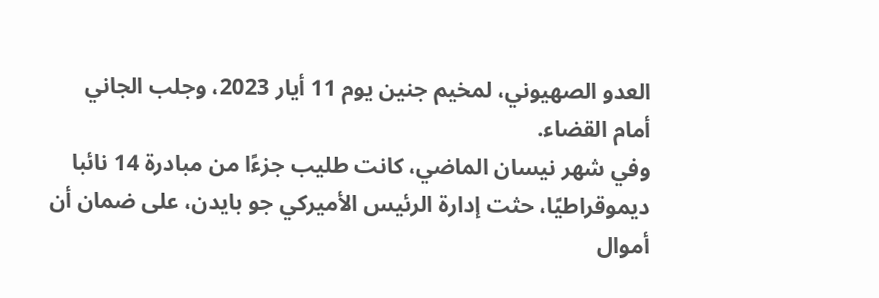العدو الصهيوني، لمخيم جنين يوم 11 أيار 2023، وجلب الجاني أمام القضاء.
وفي شهر نيسان الماضي، كانت طليب جزءًا من مبادرة 14 نائبا ديموقراطيًا، حثت إدارة الرئيس الأميركي جو بايدن، على ضمان أن أموال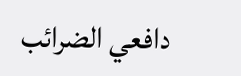دافعي الضرائب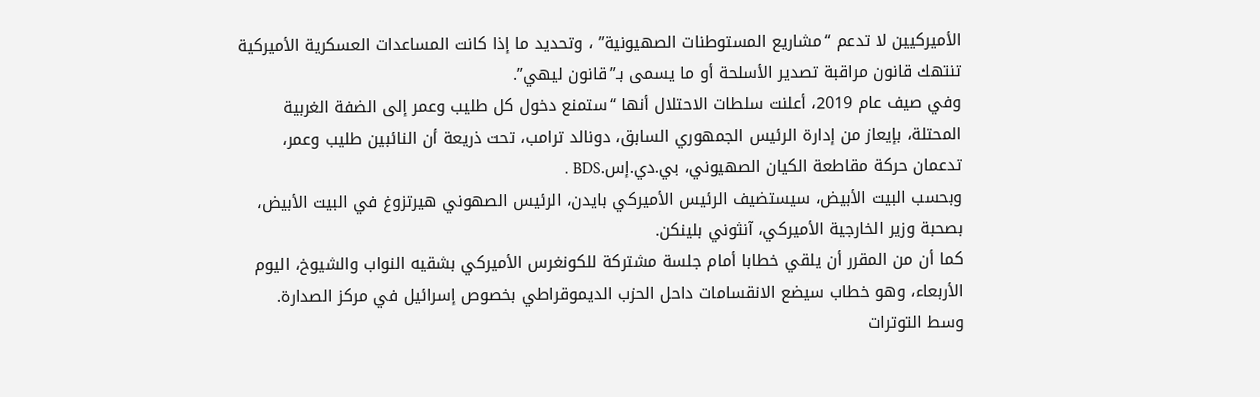الأميركيين لا تدعم “مشاريع المستوطنات الصهيونية” ، وتحديد ما إذا كانت المساعدات العسكرية الأميركية تنتهك قانون مراقبة تصدير الأسلحة أو ما يسمى بـ”قانون ليهي”.
وفي صيف عام 2019، أعلنت سلطات الاحتلال أنها “ستمنع دخول كل طليب وعمر إلى الضفة الغربية المحتلة، بإيعاز من إدارة الرئيس الجمهوري السابق، دونالد ترامب، تحت ذريعة أن النائبين طليب وعمر، تدعمان حركة مقاطعة الكيان الصهيوني، بي.دي.إس.BDS .
وبحسب البيت الأبيض، سيستضيف الرئيس الأميركي بايدن، الرئيس الصهوني هيرتزوغ في البيت الأبيض، بصحبة وزير الخارجية الأميركي، آنثوني بلينكن.
كما أن من المقرر أن يلقي خطابا أمام جلسة مشتركة للكونغرس الأميركي بشقيه النواب والشيوخ، اليوم الأربعاء، وهو خطاب سيضع الانقسامات داحل الحزب الديموقراطي بخصوص إسرائيل في مركز الصدارة.
وسط التوترات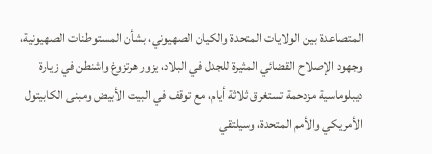المتصاعدة بين الولايات المتحدة والكيان الصهيوني، بشأن المستوطنات الصهيونية، وجهود الإصلاح القضائي المثيرة للجدل في البلاد، يزور هرتزوغ واشنطن في زيارة ديبلوماسية مزدحمة تستغرق ثلاثة أيام، مع توقف في البيت الأبيض ومبنى الكابيتول الأمريكي والأمم المتحدة، وسيلتقي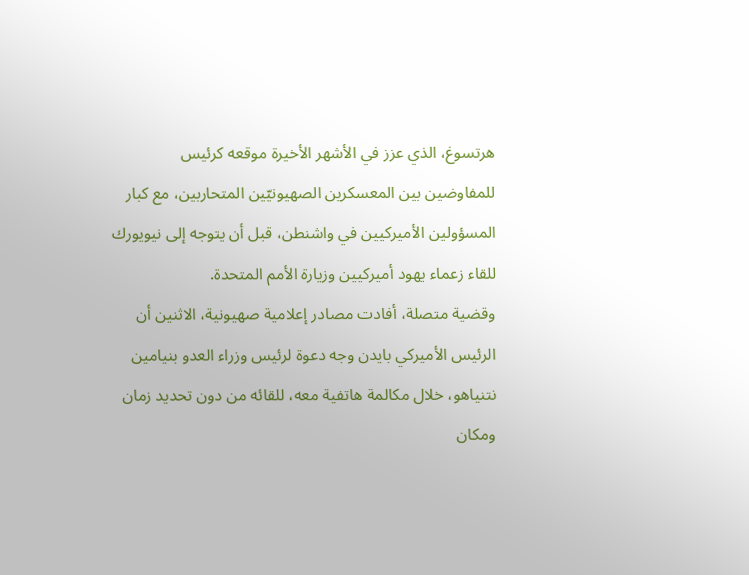هرتسوغ، الذي عزز في الأشهر الأخيرة موقعه كرئيس للمفاوضين بين المعسكرين الصهيونيّين المتحاربين، مع كبار المسؤولين الأميركيين في واشنطن، قبل أن يتوجه إلى نيويورك للقاء زعماء يهود أميركيين وزيارة الأمم المتحدة.
وقضية متصلة، أفادت مصادر إعلامية صهيونية، الاثنين أن الرئيس الأميركي بايدن وجه دعوة لرئيس وزراء العدو بنيامين نتنياهو، خلال مكالمة هاتفية معه، للقائه من دون تحديد زمان ومكان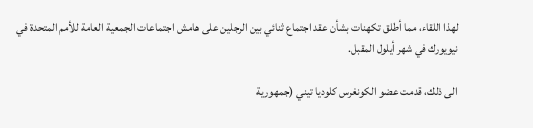لهذا اللقاء، مما أطلق تكهنات بشأن عقد اجتماع ثنائي بين الرجلين على هامش اجتماعات الجمعية العامة للأمم المتحدة في نيويورك في شهر أيلول المقبل.

الى ذلك، قدمت عضو الكونغرس كلوديا تيني (جمهورية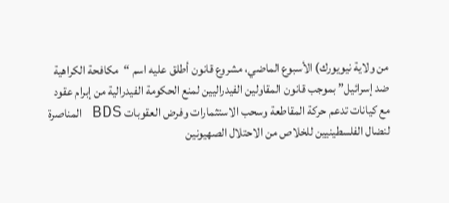من ولاية نيويورك) الأسبوع الماضي، مشروع قانون أطلق عليه اسم “مكافحة الكراهية ضد إسرائيل” بموجب قانون المقاولين الفيدراليين لمنع الحكومة الفيدرالية من إبرام عقود مع كيانات تدعم حركة المقاطعة وسحب الاستثمارات وفرض العقوبات BDS المناصرة لنضال الفلسطينيين للخلاص من الاحتلال الصهيونين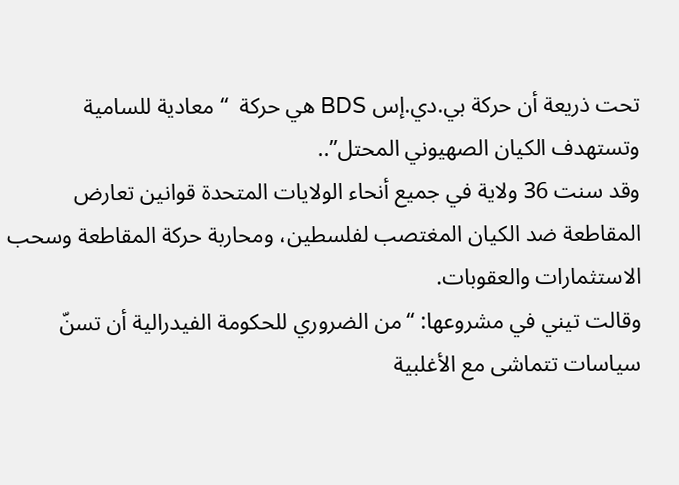تحت ذريعة أن حركة بي.دي.إس BDS هي حركة  “معادية للسامية وتستهدف الكيان الصهيوني المحتل”..
وقد سنت 36 ولاية في جميع أنحاء الولايات المتحدة قوانين تعارض المقاطعة ضد الكيان المغتصب لفلسطين، ومحاربة حركة المقاطعة وسحب الاستثمارات والعقوبات.
وقالت تيني في مشروعها: “من الضروري للحكومة الفيدرالية أن تسنّ سياسات تتماشى مع الأغلبية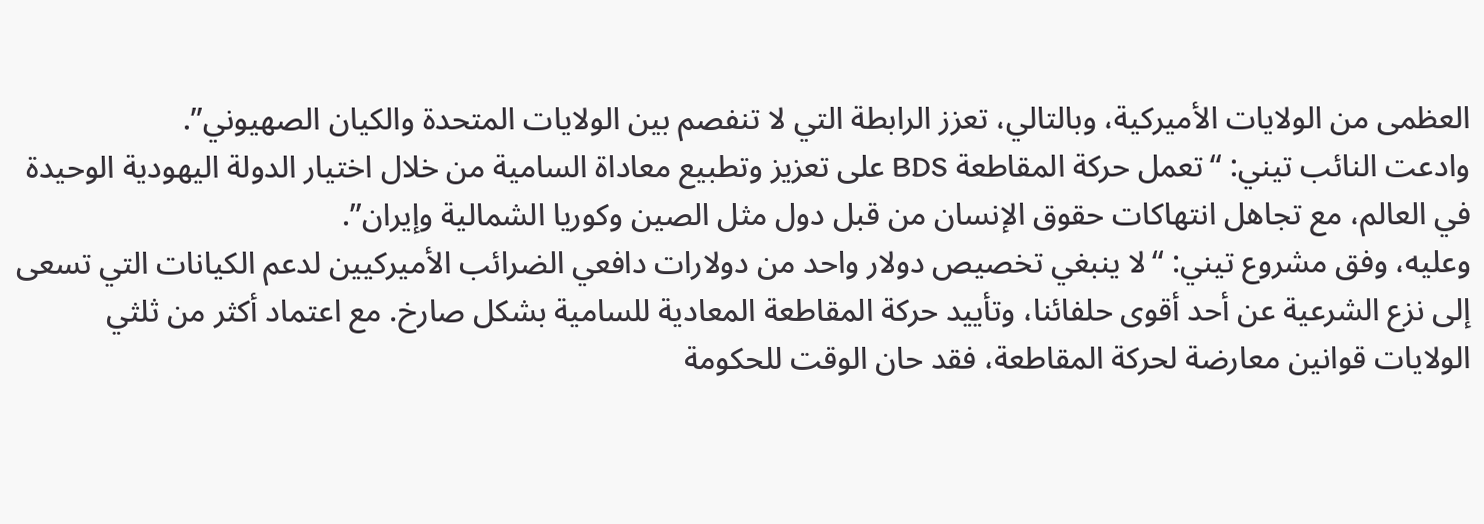العظمى من الولايات الأميركية، وبالتالي، تعزز الرابطة التي لا تنفصم بين الولايات المتحدة والكيان الصهيوني”.
وادعت النائب تيني: “تعمل حركة المقاطعة BDS على تعزيز وتطبيع معاداة السامية من خلال اختيار الدولة اليهودية الوحيدة في العالم، مع تجاهل انتهاكات حقوق الإنسان من قبل دول مثل الصين وكوريا الشمالية وإيران”.
وعليه، وفق مشروع تيني: “لا ينبغي تخصيص دولار واحد من دولارات دافعي الضرائب الأميركيين لدعم الكيانات التي تسعى إلى نزع الشرعية عن أحد أقوى حلفائنا، وتأييد حركة المقاطعة المعادية للسامية بشكل صارخ. مع اعتماد أكثر من ثلثي الولايات قوانين معارضة لحركة المقاطعة، فقد حان الوقت للحكومة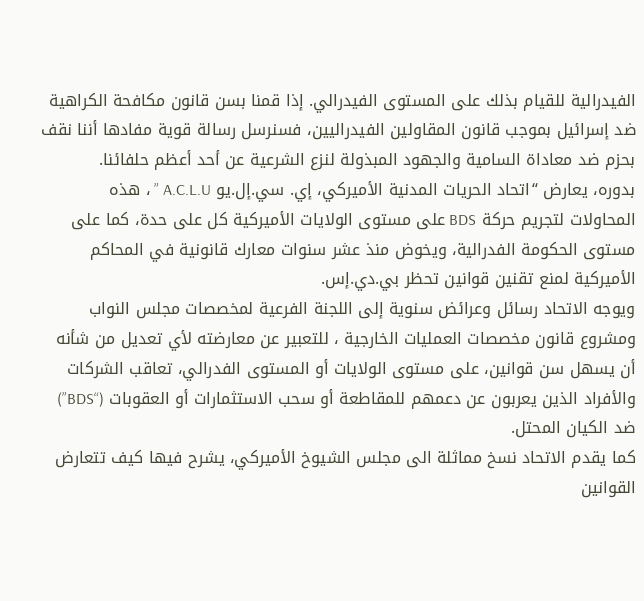الفيدرالية للقيام بذلك على المستوى الفيدرالي. إذا قمنا بسن قانون مكافحة الكراهية ضد إسرائيل بموجب قانون المقاولين الفيدراليين، فسنرسل رسالة قوية مفادها أننا نقف بحزم ضد معاداة السامية والجهود المبذولة لنزع الشرعية عن أحد أعظم حلفائنا.
بدوره، يعارض “اتحاد الحريات المدنية الأميركي، إي. سي.إل.يو A.C.L.U ” ، هذه المحاولات لتجريم حركة BDS على مستوى الولايات الأميركية كل على حدة، كما على مستوى الحكومة الفدرالية، ويخوض منذ عشر سنوات معارك قانونية في المحاكم الأميركية لمنع تقنين قوانين تحظر بي.دي.إس.
ويوجه الاتحاد رسائل وعرائض سنوية إلى اللجنة الفرعية لمخصصات مجلس النواب ومشروع قانون مخصصات العمليات الخارجية ، للتعبير عن معارضته لأي تعديل من شأنه أن يسهل سن قوانين، على مستوى الولايات أو المستوى الفدرالي، تعاقب الشركات والأفراد الذين يعربون عن دعمهم للمقاطعة أو سحب الاستثمارات أو العقوبات (“BDS”) ضد الكيان المحتل.
كما يقدم الاتحاد نسخ مماثلة الى مجلس الشيوخ الأميركي، يشرح فيها كيف تتعارض القوانين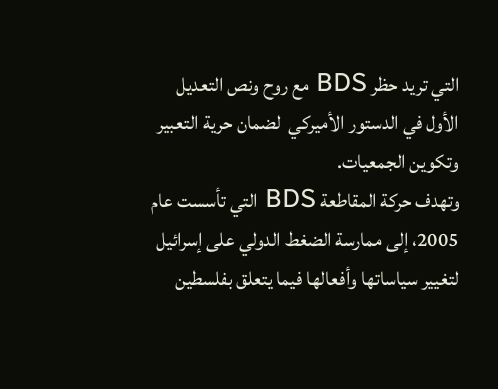التي تريد حظر BDS مع روح ونص التعديل الأول في الدستور الأميركي  لضمان حرية التعبير وتكوين الجمعيات.
وتهدف حركة المقاطعة BDS التي تأسست عام 2005، إلى ممارسة الضغط الدولي على إسرائيل لتغيير سياساتها وأفعالها فيما يتعلق بفلسطين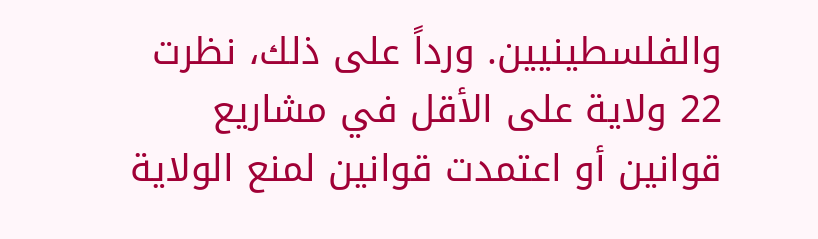والفلسطينيين. ورداً على ذلك، نظرت 22 ولاية على الأقل في مشاريع قوانين أو اعتمدت قوانين لمنع الولاية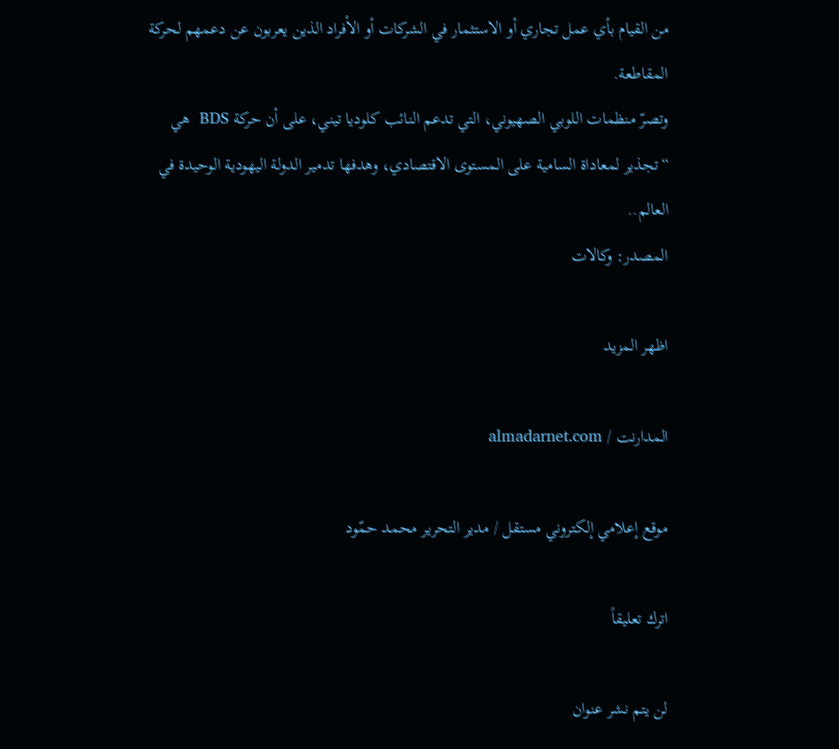من القيام بأي عمل تجاري أو الاستثمار في الشركات أو الأفراد الذين يعربون عن دعمهم لحركة المقاطعة.
وتصرّ منظمات اللوبي الصهيوني، التي تدعم النائب كلوديا تيني، على أن حركة BDS  هي “تجذير لمعاداة السامية على المستوى الاقتصادي، وهدفها تدمير الدولة اليهودية الوحيدة في العالم..
المصدر: وكالات

اظهر المزيد

المدارنت / almadarnet.com

موقع إعلامي إلكتروني مستقل / مدير التحرير محمد حمّود

اترك تعليقاً

لن يتم نشر عنوان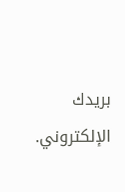بريدك الإلكتروني.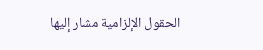الحقول الإلزامية مشار إليها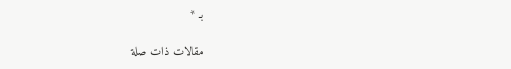بـ *

مقالات ذات صلة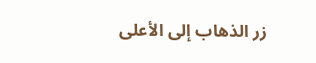زر الذهاب إلى الأعلى